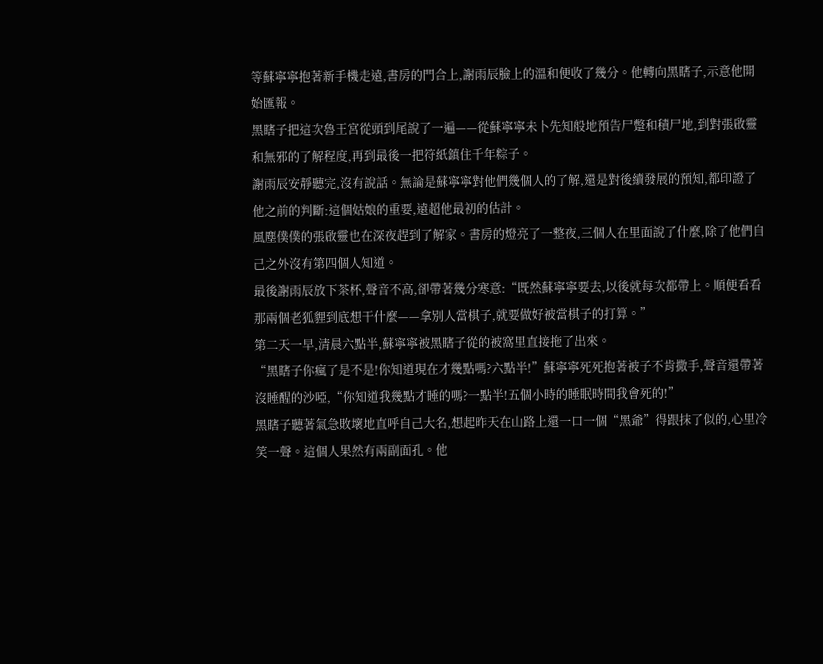等蘇寧寧抱著新手機走遠,書房的門合上,謝雨辰臉上的溫和便收了幾分。他轉向黑瞎子,示意他開始匯報。
黑瞎子把這次魯王宮從頭到尾說了一遍——從蘇寧寧未卜先知般地預告尸蹩和積尸地,到對張啟靈和無邪的了解程度,再到最後一把符紙鎮住千年粽子。
謝雨辰安靜聽完,沒有說話。無論是蘇寧寧對他們幾個人的了解,還是對後續發展的預知,都印證了他之前的判斷:這個姑娘的重要,遠超他最初的估計。
風塵僕僕的張啟靈也在深夜趕到了解家。書房的燈亮了一整夜,三個人在里面說了什麼,除了他們自己之外沒有第四個人知道。
最後謝雨辰放下茶杯,聲音不高,卻帶著幾分寒意:“既然蘇寧寧要去,以後就每次都帶上。順便看看那兩個老狐貍到底想干什麼——拿別人當棋子,就要做好被當棋子的打算。”
第二天一早,清晨六點半,蘇寧寧被黑瞎子從的被窩里直接拖了出來。
“黑瞎子你瘋了是不是!你知道現在才幾點嗎?六點半!”蘇寧寧死死抱著被子不肯撒手,聲音還帶著沒睡醒的沙啞,“你知道我幾點才睡的嗎?一點半!五個小時的睡眠時間我會死的!”
黑瞎子聽著氣急敗壞地直呼自己大名,想起昨天在山路上還一口一個“黑爺”得跟抹了似的,心里冷笑一聲。這個人果然有兩副面孔。他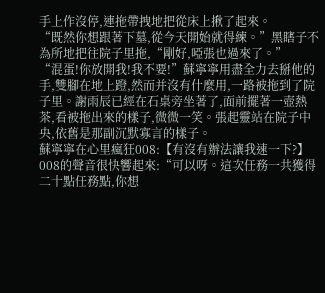手上作沒停,連拖帶拽地把從床上揪了起來。
“既然你想跟著下墓,從今天開始就得練。”黑瞎子不為所地把往院子里拖,“剛好,啞張也過來了。”
“混蛋!你放開我!我不要!”蘇寧寧用盡全力去掰他的手,雙腳在地上蹬,然而并沒有什麼用,一路被拖到了院子里。謝雨辰已經在石桌旁坐著了,面前擺著一壺熱茶,看被拖出來的樣子,微微一笑。張起靈站在院子中央,依舊是那副沉默寡言的樣子。
蘇寧寧在心里瘋狂008:【有沒有辦法讓我速一下?】
008的聲音很快響起來:“可以呀。這次任務一共獲得二十點任務點,你想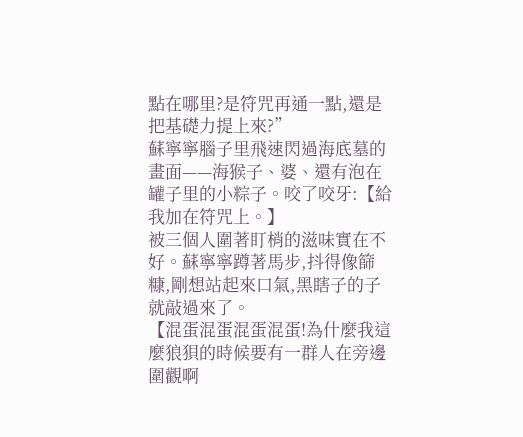點在哪里?是符咒再通一點,還是把基礎力提上來?”
蘇寧寧腦子里飛速閃過海底墓的畫面——海猴子、婆、還有泡在罐子里的小粽子。咬了咬牙:【給我加在符咒上。】
被三個人圍著盯梢的滋味實在不好。蘇寧寧蹲著馬步,抖得像篩糠,剛想站起來口氣,黑瞎子的子就敲過來了。
【混蛋混蛋混蛋混蛋!為什麼我這麼狼狽的時候要有一群人在旁邊圍觀啊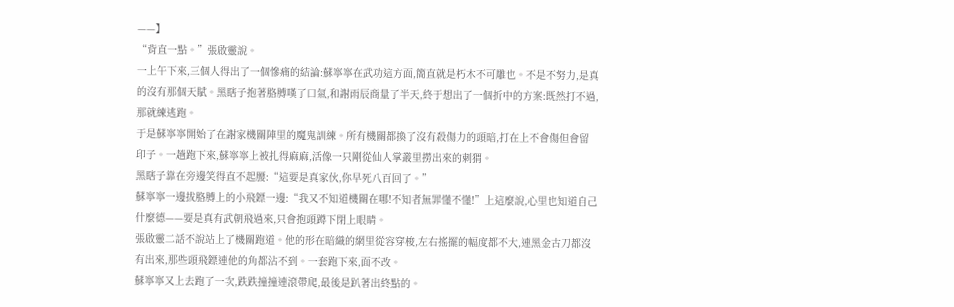——】
“背直一點。”張啟靈說。
一上午下來,三個人得出了一個慘痛的結論:蘇寧寧在武功這方面,簡直就是朽木不可雕也。不是不努力,是真的沒有那個天賦。黑瞎子抱著胳膊嘆了口氣,和謝雨辰商量了半天,終于想出了一個折中的方案:既然打不過,那就練逃跑。
于是蘇寧寧開始了在謝家機關陣里的魔鬼訓練。所有機關都換了沒有殺傷力的頭暗,打在上不會傷但會留印子。一趟跑下來,蘇寧寧上被扎得麻麻,活像一只剛從仙人掌叢里撈出來的刺猬。
黑瞎子靠在旁邊笑得直不起腰:“這要是真家伙,你早死八百回了。”
蘇寧寧一邊拔胳膊上的小飛鏢一邊:“我又不知道機關在哪!不知者無罪懂不懂!”上這麼說,心里也知道自己什麼德——要是真有武朝飛過來,只會抱頭蹲下閉上眼睛。
張啟靈二話不說站上了機關跑道。他的形在暗織的網里從容穿梭,左右搖擺的幅度都不大,連黑金古刀都沒有出來,那些頭飛鏢連他的角都沾不到。一套跑下來,面不改。
蘇寧寧又上去跑了一次,跌跌撞撞連滾帶爬,最後是趴著出終點的。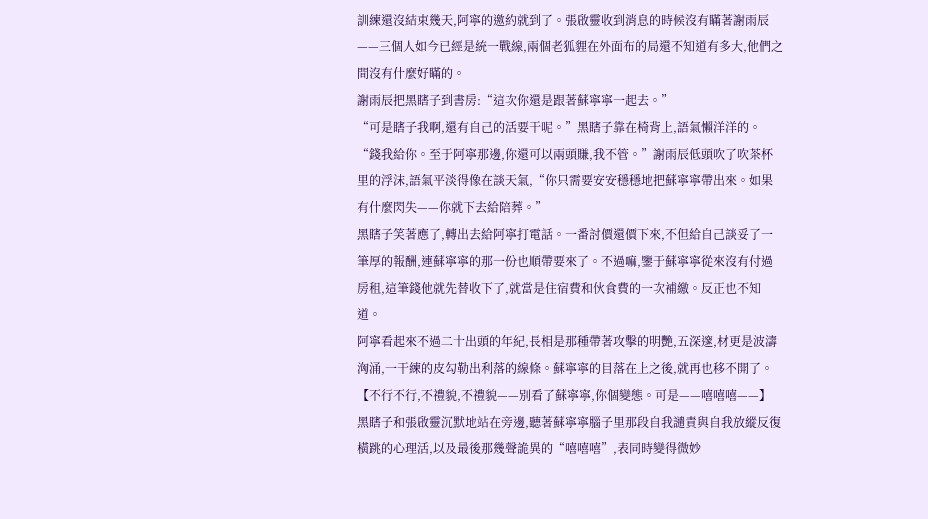訓練還沒結束幾天,阿寧的邀約就到了。張啟靈收到消息的時候沒有瞞著謝雨辰——三個人如今已經是統一戰線,兩個老狐貍在外面布的局還不知道有多大,他們之間沒有什麼好瞞的。
謝雨辰把黑瞎子到書房:“這次你還是跟著蘇寧寧一起去。”
“可是瞎子我啊,還有自己的活要干呢。”黑瞎子靠在椅背上,語氣懶洋洋的。
“錢我給你。至于阿寧那邊,你還可以兩頭賺,我不管。”謝雨辰低頭吹了吹茶杯里的浮沫,語氣平淡得像在談天氣,“你只需要安安穩穩地把蘇寧寧帶出來。如果有什麼閃失——你就下去給陪葬。”
黑瞎子笑著應了,轉出去給阿寧打電話。一番討價還價下來,不但給自己談妥了一筆厚的報酬,連蘇寧寧的那一份也順帶要來了。不過嘛,鑒于蘇寧寧從來沒有付過房租,這筆錢他就先替收下了,就當是住宿費和伙食費的一次補繳。反正也不知道。
阿寧看起來不過二十出頭的年紀,長相是那種帶著攻擊的明艷,五深邃,材更是波濤洶涌,一干練的皮勾勒出利落的線條。蘇寧寧的目落在上之後,就再也移不開了。
【不行不行,不禮貌,不禮貌——別看了蘇寧寧,你個變態。可是——嘻嘻嘻——】
黑瞎子和張啟靈沉默地站在旁邊,聽著蘇寧寧腦子里那段自我譴責與自我放縱反復橫跳的心理活,以及最後那幾聲詭異的“嘻嘻嘻”,表同時變得微妙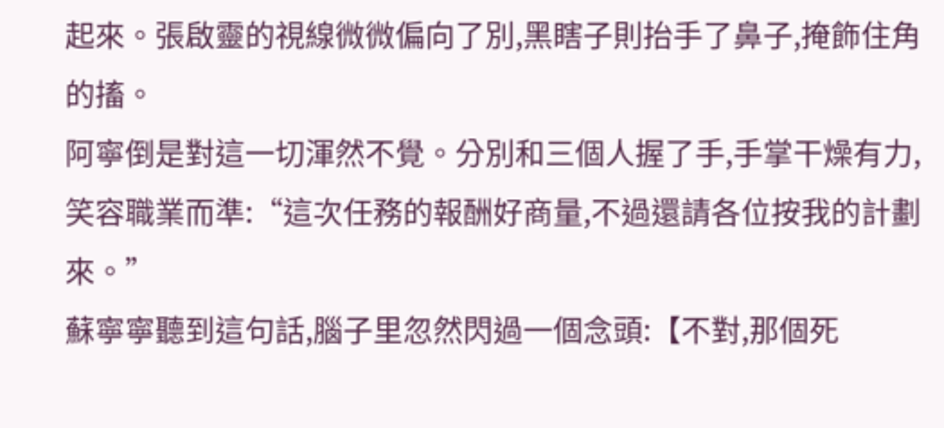起來。張啟靈的視線微微偏向了別,黑瞎子則抬手了鼻子,掩飾住角的搐。
阿寧倒是對這一切渾然不覺。分別和三個人握了手,手掌干燥有力,笑容職業而準:“這次任務的報酬好商量,不過還請各位按我的計劃來。”
蘇寧寧聽到這句話,腦子里忽然閃過一個念頭:【不對,那個死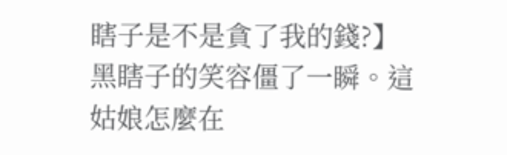瞎子是不是貪了我的錢?】
黑瞎子的笑容僵了一瞬。這姑娘怎麼在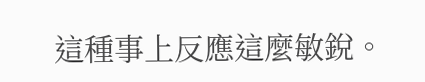這種事上反應這麼敏銳。